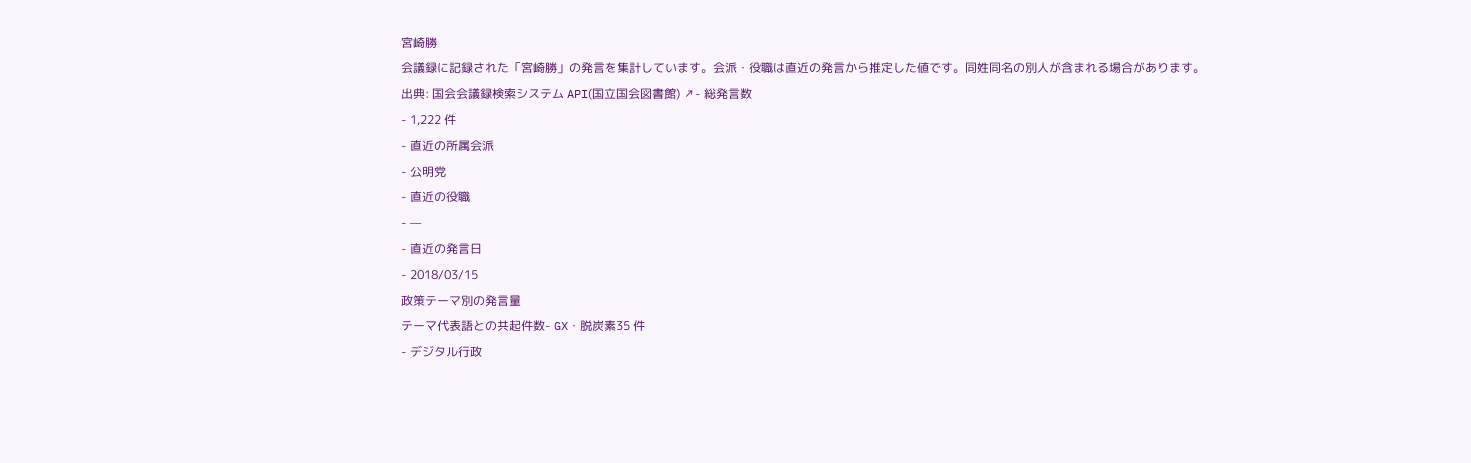宮崎勝
会議録に記録された「宮崎勝」の発言を集計しています。会派・役職は直近の発言から推定した値です。同姓同名の別人が含まれる場合があります。
出典: 国会会議録検索システム API(国立国会図書館) ↗- 総発言数
- 1,222 件
- 直近の所属会派
- 公明党
- 直近の役職
- —
- 直近の発言日
- 2018/03/15
政策テーマ別の発言量
テーマ代表語との共起件数- GX・脱炭素35 件
- デジタル行政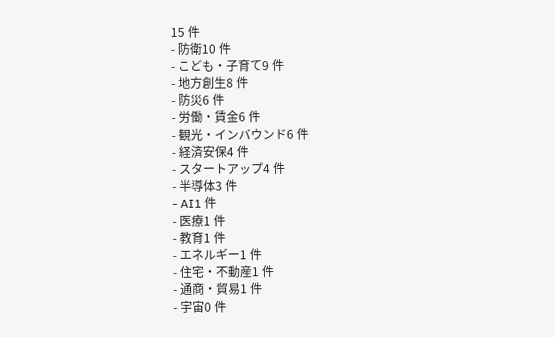15 件
- 防衛10 件
- こども・子育て9 件
- 地方創生8 件
- 防災6 件
- 労働・賃金6 件
- 観光・インバウンド6 件
- 経済安保4 件
- スタートアップ4 件
- 半導体3 件
- AI1 件
- 医療1 件
- 教育1 件
- エネルギー1 件
- 住宅・不動産1 件
- 通商・貿易1 件
- 宇宙0 件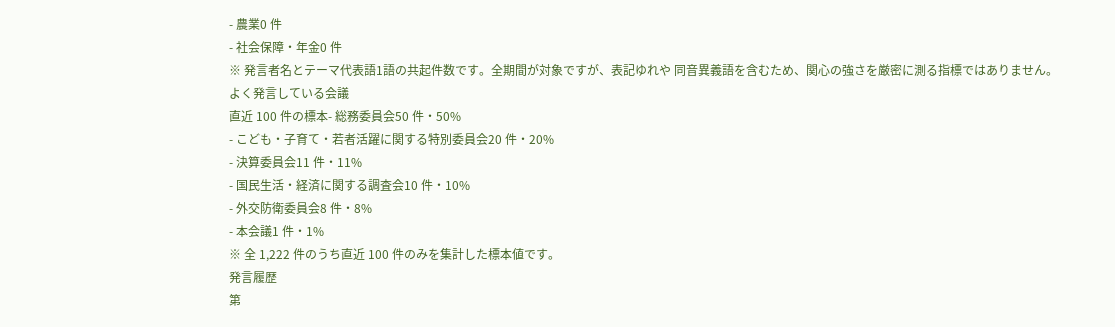- 農業0 件
- 社会保障・年金0 件
※ 発言者名とテーマ代表語1語の共起件数です。全期間が対象ですが、表記ゆれや 同音異義語を含むため、関心の強さを厳密に測る指標ではありません。
よく発言している会議
直近 100 件の標本- 総務委員会50 件・50%
- こども・子育て・若者活躍に関する特別委員会20 件・20%
- 決算委員会11 件・11%
- 国民生活・経済に関する調査会10 件・10%
- 外交防衛委員会8 件・8%
- 本会議1 件・1%
※ 全 1,222 件のうち直近 100 件のみを集計した標本値です。
発言履歴
第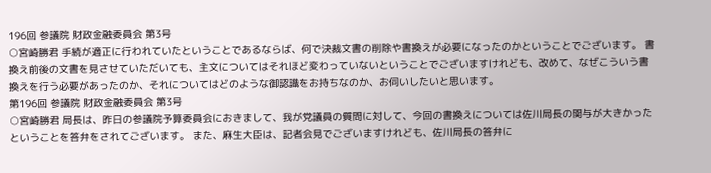196回 参議院 財政金融委員会 第3号
○宮崎勝君 手続が適正に行われていたということであるならば、何で決裁文書の削除や書換えが必要になったのかということでございます。 書換え前後の文書を見させていただいても、主文についてはそれほど変わっていないということでございますけれども、改めて、なぜこういう書換えを行う必要があったのか、それについてはどのような御認識をお持ちなのか、お伺いしたいと思います。
第196回 参議院 財政金融委員会 第3号
○宮崎勝君 局長は、昨日の参議院予算委員会におきまして、我が党議員の質問に対して、今回の書換えについては佐川局長の関与が大きかったということを答弁をされてございます。 また、麻生大臣は、記者会見でございますけれども、佐川局長の答弁に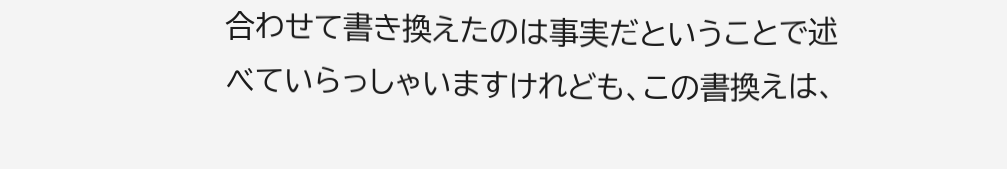合わせて書き換えたのは事実だということで述べていらっしゃいますけれども、この書換えは、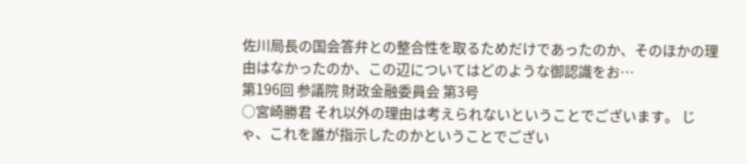佐川局長の国会答弁との整合性を取るためだけであったのか、そのほかの理由はなかったのか、この辺についてはどのような御認識をお…
第196回 参議院 財政金融委員会 第3号
○宮崎勝君 それ以外の理由は考えられないということでございます。 じゃ、これを誰が指示したのかということでござい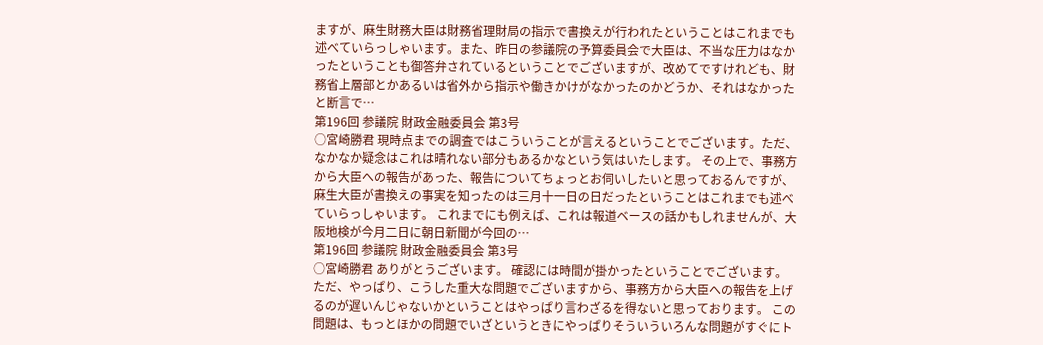ますが、麻生財務大臣は財務省理財局の指示で書換えが行われたということはこれまでも述べていらっしゃいます。また、昨日の参議院の予算委員会で大臣は、不当な圧力はなかったということも御答弁されているということでございますが、改めてですけれども、財務省上層部とかあるいは省外から指示や働きかけがなかったのかどうか、それはなかったと断言で…
第196回 参議院 財政金融委員会 第3号
○宮崎勝君 現時点までの調査ではこういうことが言えるということでございます。ただ、なかなか疑念はこれは晴れない部分もあるかなという気はいたします。 その上で、事務方から大臣への報告があった、報告についてちょっとお伺いしたいと思っておるんですが、麻生大臣が書換えの事実を知ったのは三月十一日の日だったということはこれまでも述べていらっしゃいます。 これまでにも例えば、これは報道ベースの話かもしれませんが、大阪地検が今月二日に朝日新聞が今回の…
第196回 参議院 財政金融委員会 第3号
○宮崎勝君 ありがとうございます。 確認には時間が掛かったということでございます。ただ、やっぱり、こうした重大な問題でございますから、事務方から大臣への報告を上げるのが遅いんじゃないかということはやっぱり言わざるを得ないと思っております。 この問題は、もっとほかの問題でいざというときにやっぱりそういういろんな問題がすぐにト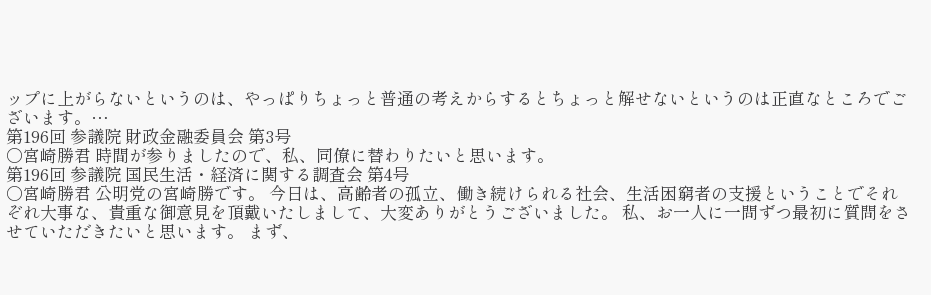ップに上がらないというのは、やっぱりちょっと普通の考えからするとちょっと解せないというのは正直なところでございます。…
第196回 参議院 財政金融委員会 第3号
○宮崎勝君 時間が参りましたので、私、同僚に替わりたいと思います。
第196回 参議院 国民生活・経済に関する調査会 第4号
○宮崎勝君 公明党の宮崎勝です。 今日は、高齢者の孤立、働き続けられる社会、生活困窮者の支援ということでそれぞれ大事な、貴重な御意見を頂戴いたしまして、大変ありがとうございました。 私、お一人に一問ずつ最初に質問をさせていただきたいと思います。 まず、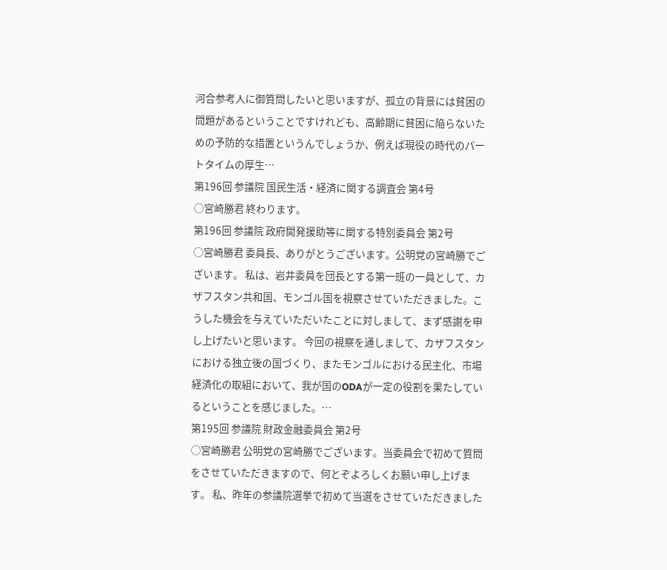河合参考人に御質問したいと思いますが、孤立の背景には貧困の問題があるということですけれども、高齢期に貧困に陥らないための予防的な措置というんでしょうか、例えば現役の時代のパートタイムの厚生…
第196回 参議院 国民生活・経済に関する調査会 第4号
○宮崎勝君 終わります。
第196回 参議院 政府開発援助等に関する特別委員会 第2号
○宮崎勝君 委員長、ありがとうございます。公明党の宮崎勝でございます。 私は、岩井委員を団長とする第一班の一員として、カザフスタン共和国、モンゴル国を視察させていただきました。こうした機会を与えていただいたことに対しまして、まず感謝を申し上げたいと思います。 今回の視察を通しまして、カザフスタンにおける独立後の国づくり、またモンゴルにおける民主化、市場経済化の取組において、我が国のODAが一定の役割を果たしているということを感じました。…
第195回 参議院 財政金融委員会 第2号
○宮崎勝君 公明党の宮崎勝でございます。当委員会で初めて質問をさせていただきますので、何とぞよろしくお願い申し上げます。 私、昨年の参議院選挙で初めて当選をさせていただきました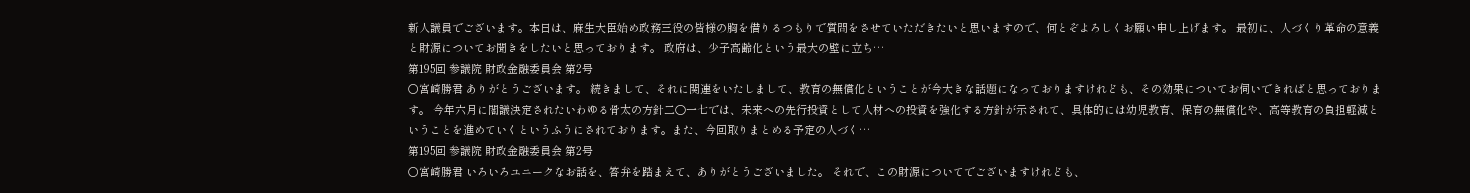新人議員でございます。本日は、麻生大臣始め政務三役の皆様の胸を借りるつもりで質問をさせていただきたいと思いますので、何とぞよろしくお願い申し上げます。 最初に、人づくり革命の意義と財源についてお聞きをしたいと思っております。 政府は、少子高齢化という最大の壁に立ち…
第195回 参議院 財政金融委員会 第2号
○宮崎勝君 ありがとうございます。 続きまして、それに関連をいたしまして、教育の無償化ということが今大きな話題になっておりますけれども、その効果についてお伺いできればと思っております。 今年六月に閣議決定されたいわゆる骨太の方針二〇一七では、未来への先行投資として人材への投資を強化する方針が示されて、具体的には幼児教育、保育の無償化や、高等教育の負担軽減ということを進めていくというふうにされております。また、今回取りまとめる予定の人づく…
第195回 参議院 財政金融委員会 第2号
○宮崎勝君 いろいろユニークなお話を、答弁を踏まえて、ありがとうございました。 それで、この財源についてでございますけれども、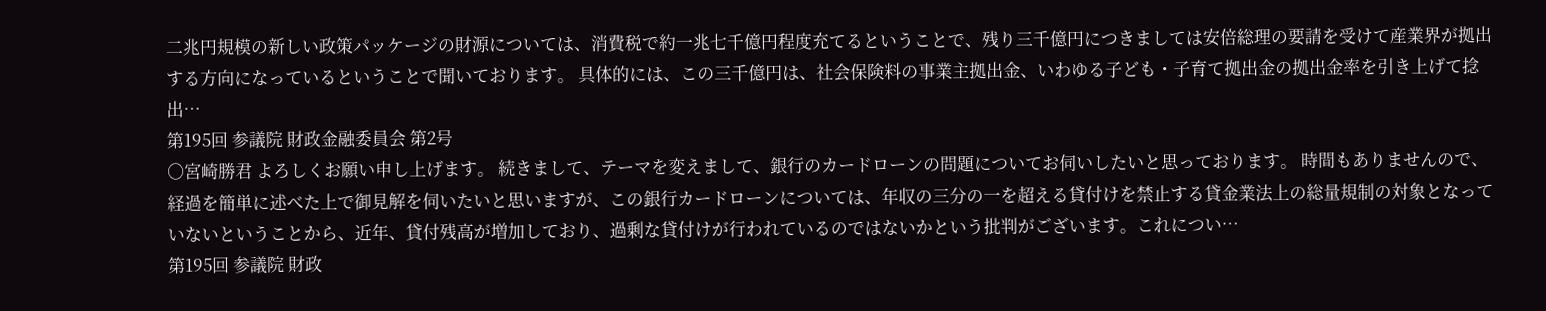二兆円規模の新しい政策パッケージの財源については、消費税で約一兆七千億円程度充てるということで、残り三千億円につきましては安倍総理の要請を受けて産業界が拠出する方向になっているということで聞いております。 具体的には、この三千億円は、社会保険料の事業主拠出金、いわゆる子ども・子育て拠出金の拠出金率を引き上げて捻出…
第195回 参議院 財政金融委員会 第2号
○宮崎勝君 よろしくお願い申し上げます。 続きまして、テーマを変えまして、銀行のカードローンの問題についてお伺いしたいと思っております。 時間もありませんので、経過を簡単に述べた上で御見解を伺いたいと思いますが、この銀行カードローンについては、年収の三分の一を超える貸付けを禁止する貸金業法上の総量規制の対象となっていないということから、近年、貸付残高が増加しており、過剰な貸付けが行われているのではないかという批判がございます。これについ…
第195回 参議院 財政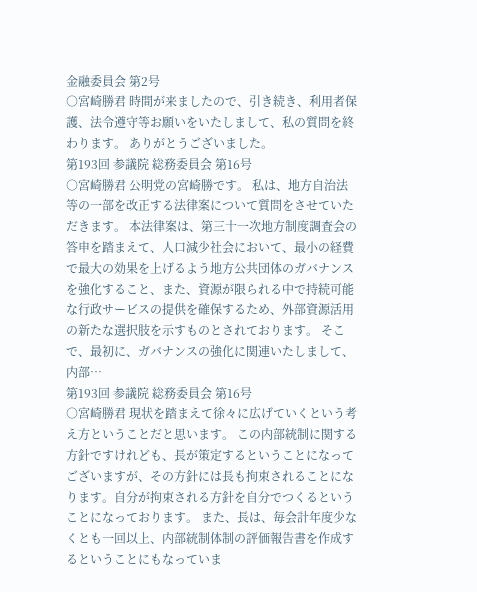金融委員会 第2号
○宮崎勝君 時間が来ましたので、引き続き、利用者保護、法令遵守等お願いをいたしまして、私の質問を終わります。 ありがとうございました。
第193回 参議院 総務委員会 第16号
○宮崎勝君 公明党の宮崎勝です。 私は、地方自治法等の一部を改正する法律案について質問をさせていただきます。 本法律案は、第三十一次地方制度調査会の答申を踏まえて、人口減少社会において、最小の経費で最大の効果を上げるよう地方公共団体のガバナンスを強化すること、また、資源が限られる中で持続可能な行政サービスの提供を確保するため、外部資源活用の新たな選択肢を示すものとされております。 そこで、最初に、ガバナンスの強化に関連いたしまして、内部…
第193回 参議院 総務委員会 第16号
○宮崎勝君 現状を踏まえて徐々に広げていくという考え方ということだと思います。 この内部統制に関する方針ですけれども、長が策定するということになってございますが、その方針には長も拘束されることになります。自分が拘束される方針を自分でつくるということになっております。 また、長は、毎会計年度少なくとも一回以上、内部統制体制の評価報告書を作成するということにもなっていま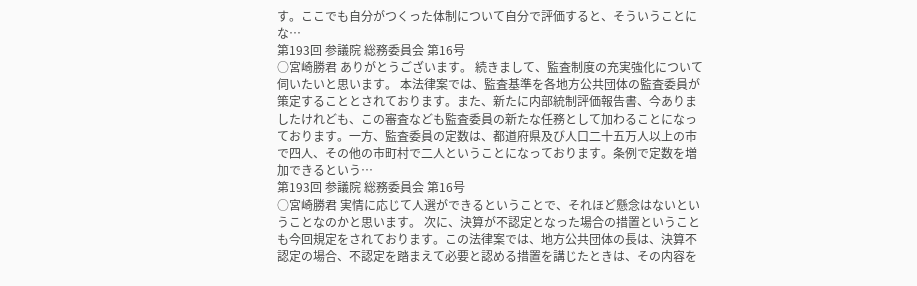す。ここでも自分がつくった体制について自分で評価すると、そういうことにな…
第193回 参議院 総務委員会 第16号
○宮崎勝君 ありがとうございます。 続きまして、監査制度の充実強化について伺いたいと思います。 本法律案では、監査基準を各地方公共団体の監査委員が策定することとされております。また、新たに内部統制評価報告書、今ありましたけれども、この審査なども監査委員の新たな任務として加わることになっております。一方、監査委員の定数は、都道府県及び人口二十五万人以上の市で四人、その他の市町村で二人ということになっております。条例で定数を増加できるという…
第193回 参議院 総務委員会 第16号
○宮崎勝君 実情に応じて人選ができるということで、それほど懸念はないということなのかと思います。 次に、決算が不認定となった場合の措置ということも今回規定をされております。この法律案では、地方公共団体の長は、決算不認定の場合、不認定を踏まえて必要と認める措置を講じたときは、その内容を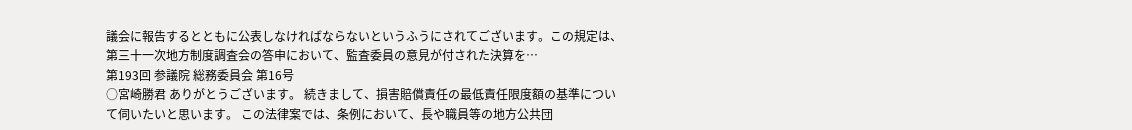議会に報告するとともに公表しなければならないというふうにされてございます。この規定は、第三十一次地方制度調査会の答申において、監査委員の意見が付された決算を…
第193回 参議院 総務委員会 第16号
○宮崎勝君 ありがとうございます。 続きまして、損害賠償責任の最低責任限度額の基準について伺いたいと思います。 この法律案では、条例において、長や職員等の地方公共団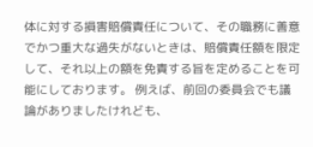体に対する損害賠償責任について、その職務に善意でかつ重大な過失がないときは、賠償責任額を限定して、それ以上の額を免責する旨を定めることを可能にしております。 例えば、前回の委員会でも議論がありましたけれども、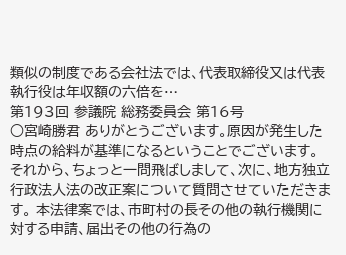類似の制度である会社法では、代表取締役又は代表執行役は年収額の六倍を…
第193回 参議院 総務委員会 第16号
○宮崎勝君 ありがとうございます。原因が発生した時点の給料が基準になるということでございます。 それから、ちょっと一問飛ばしまして、次に、地方独立行政法人法の改正案について質問させていただきます。 本法律案では、市町村の長その他の執行機関に対する申請、届出その他の行為の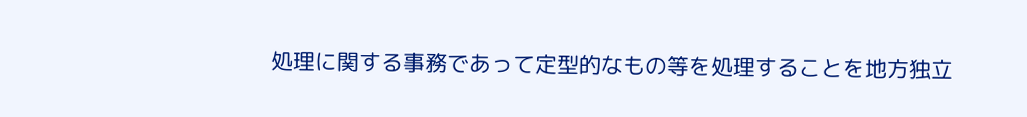処理に関する事務であって定型的なもの等を処理することを地方独立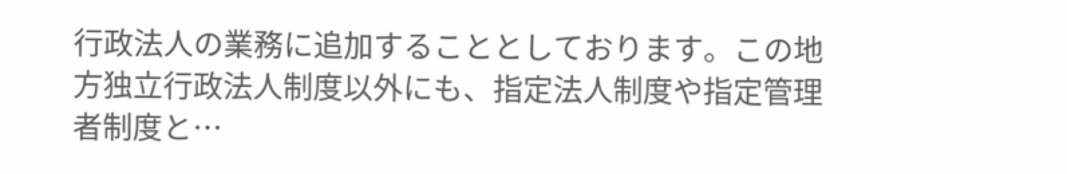行政法人の業務に追加することとしております。この地方独立行政法人制度以外にも、指定法人制度や指定管理者制度と…